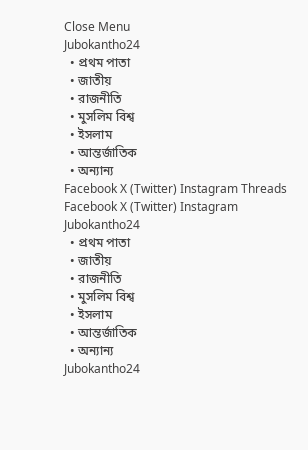Close Menu
Jubokantho24
  • প্রথম পাতা
  • জাতীয়
  • রাজনীতি
  • মুসলিম বিশ্ব
  • ইসলাম
  • আন্তর্জাতিক
  • অন্যান্য
Facebook X (Twitter) Instagram Threads
Facebook X (Twitter) Instagram
Jubokantho24
  • প্রথম পাতা
  • জাতীয়
  • রাজনীতি
  • মুসলিম বিশ্ব
  • ইসলাম
  • আন্তর্জাতিক
  • অন্যান্য
Jubokantho24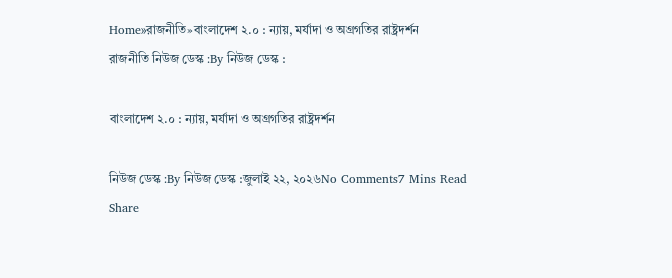Home»রাজনীতি»বাংলাদেশ ২.০ : ন্যায়, মর্যাদা ও অগ্রগতির রাষ্ট্রদর্শন
রাজনীতি নিউজ ডেস্ক :By নিউজ ডেস্ক :

বাংলাদেশ ২.০ : ন্যায়, মর্যাদা ও অগ্রগতির রাষ্ট্রদর্শন

নিউজ ডেস্ক :By নিউজ ডেস্ক :জুলাই ২২, ২০২৬No Comments7 Mins Read
Share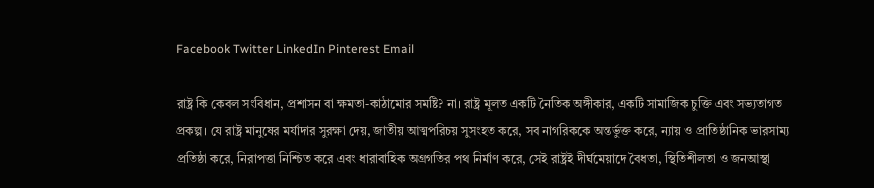Facebook Twitter LinkedIn Pinterest Email

রাষ্ট্র কি কেবল সংবিধান, প্রশাসন বা ক্ষমতা-কাঠামোর সমষ্টি? না। রাষ্ট্র মূলত একটি নৈতিক অঙ্গীকার, একটি সামাজিক চুক্তি এবং সভ্যতাগত প্রকল্প। যে রাষ্ট্র মানুষের মর্যাদার সুরক্ষা দেয়, জাতীয় আত্মপরিচয় সুসংহত করে, সব নাগরিককে অন্তর্ভুক্ত করে, ন্যায় ও প্রাতিষ্ঠানিক ভারসাম্য প্রতিষ্ঠা করে, নিরাপত্তা নিশ্চিত করে এবং ধারাবাহিক অগ্রগতির পথ নির্মাণ করে, সেই রাষ্ট্রই দীর্ঘমেয়াদে বৈধতা, স্থিতিশীলতা ও জনআস্থা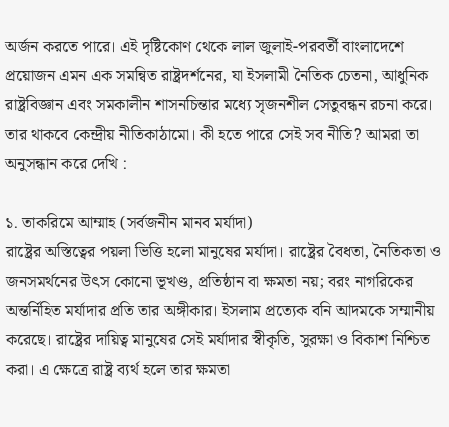অর্জন করতে পারে। এই দৃষ্টিকোণ থেকে লাল জুলাই-পরবর্তী বাংলাদেশে প্রয়োজন এমন এক সমন্বিত রাষ্ট্রদর্শনের, যা ইসলামী নৈতিক চেতনা, আধুনিক রাষ্ট্রবিজ্ঞান এবং সমকালীন শাসনচিন্তার মধ্যে সৃজনশীল সেতুবন্ধন রচনা করে। তার থাকবে কেন্দ্রীয় নীতিকাঠামো। কী হতে পারে সেই সব নীতি? আমরা তা অনুসন্ধান করে দেখি :

১. তাকরিমে আম্মাহ (সর্বজনীন মানব মর্যাদা)
রাষ্ট্রের অস্তিত্বের পয়লা ভিত্তি হলো মানুষের মর্যাদা। রাষ্ট্রের বৈধতা, নৈতিকতা ও জনসমর্থনের উৎস কোনো ভূখণ্ড, প্রতিষ্ঠান বা ক্ষমতা নয়; বরং নাগরিকের অন্তর্নিহিত মর্যাদার প্রতি তার অঙ্গীকার। ইসলাম প্রত্যেক বনি আদমকে সম্মানীয় করেছে। রাষ্ট্রের দায়িত্ব মানুষের সেই মর্যাদার স্বীকৃতি, সুরক্ষা ও বিকাশ নিশ্চিত করা। এ ক্ষেত্রে রাষ্ট্র ব্যর্থ হলে তার ক্ষমতা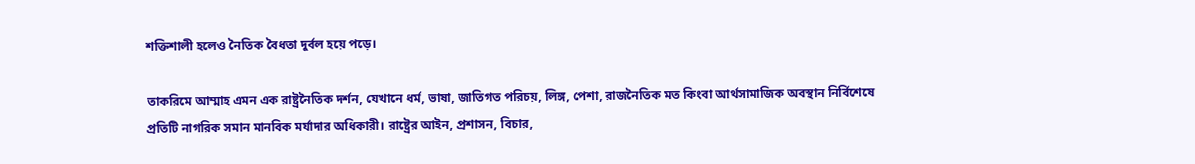শক্তিশালী হলেও নৈতিক বৈধতা দুর্বল হয়ে পড়ে।

তাকরিমে আম্মাহ এমন এক রাষ্ট্রনৈতিক দর্শন, যেখানে ধর্ম, ভাষা, জাতিগত পরিচয়, লিঙ্গ, পেশা, রাজনৈতিক মত কিংবা আর্থসামাজিক অবস্থান নির্বিশেষে প্রতিটি নাগরিক সমান মানবিক মর্যাদার অধিকারী। রাষ্ট্রের আইন, প্রশাসন, বিচার,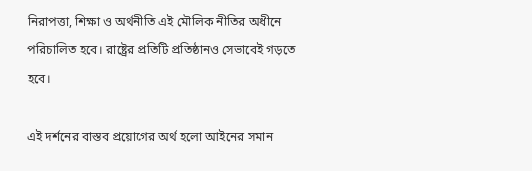নিরাপত্তা, শিক্ষা ও অর্থনীতি এই মৌলিক নীতির অধীনে পরিচালিত হবে। রাষ্ট্রের প্রতিটি প্রতিষ্ঠানও সেভাবেই গড়তে হবে।

এই দর্শনের বাস্তব প্রয়োগের অর্থ হলো আইনের সমান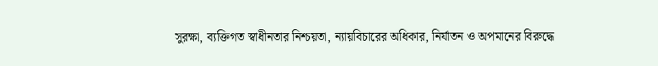সুরক্ষা, ব্যক্তিগত স্বাধীনতার নিশ্চয়তা, ন্যায়বিচারের অধিকার, নির্যাতন ও অপমানের বিরুদ্ধে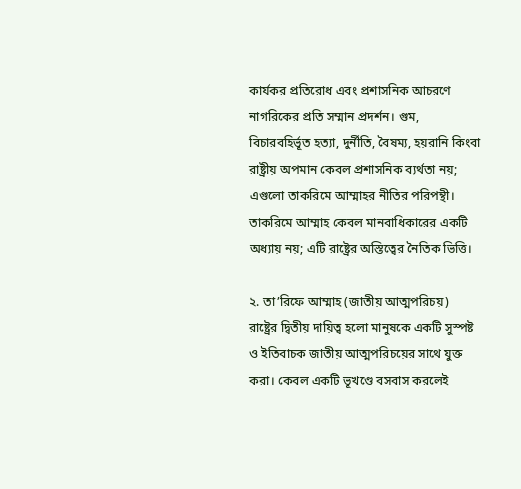কার্যকর প্রতিরোধ এবং প্রশাসনিক আচরণে নাগরিকের প্রতি সম্মান প্রদর্শন। গুম, বিচারবহির্ভূত হত্যা, দুর্নীতি, বৈষম্য, হয়রানি কিংবা রাষ্ট্রীয় অপমান কেবল প্রশাসনিক ব্যর্থতা নয়; এগুলো তাকরিমে আম্মাহর নীতির পরিপন্থী। তাকরিমে আম্মাহ কেবল মানবাধিকারের একটি অধ্যায় নয়; এটি রাষ্ট্রের অস্তিত্বের নৈতিক ভিত্তি।

২. তা’রিফে আম্মাহ (জাতীয় আত্মপরিচয়)
রাষ্ট্রের দ্বিতীয় দায়িত্ব হলো মানুষকে একটি সুস্পষ্ট ও ইতিবাচক জাতীয় আত্মপরিচয়ের সাথে যুক্ত করা। কেবল একটি ভূখণ্ডে বসবাস করলেই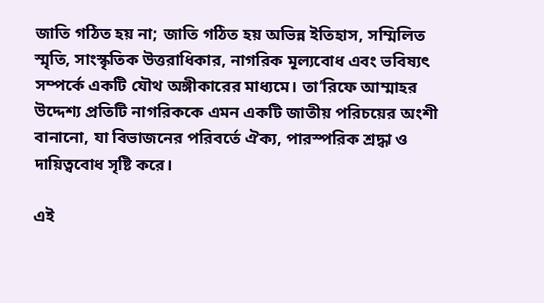জাতি গঠিত হয় না; জাতি গঠিত হয় অভিন্ন ইতিহাস, সম্মিলিত স্মৃতি, সাংস্কৃতিক উত্তরাধিকার, নাগরিক মূল্যবোধ এবং ভবিষ্যৎ সম্পর্কে একটি যৌথ অঙ্গীকারের মাধ্যমে। তা’রিফে আম্মাহর উদ্দেশ্য প্রতিটি নাগরিককে এমন একটি জাতীয় পরিচয়ের অংশী বানানো, যা বিভাজনের পরিবর্তে ঐক্য, পারস্পরিক শ্রদ্ধা ও দায়িত্ববোধ সৃষ্টি করে।

এই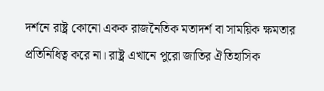দর্শনে রাষ্ট্র কোনো একক রাজনৈতিক মতাদর্শ বা সাময়িক ক্ষমতার প্রতিনিধিত্ব করে না। রাষ্ট্র এখানে পুরো জাতির ঐতিহাসিক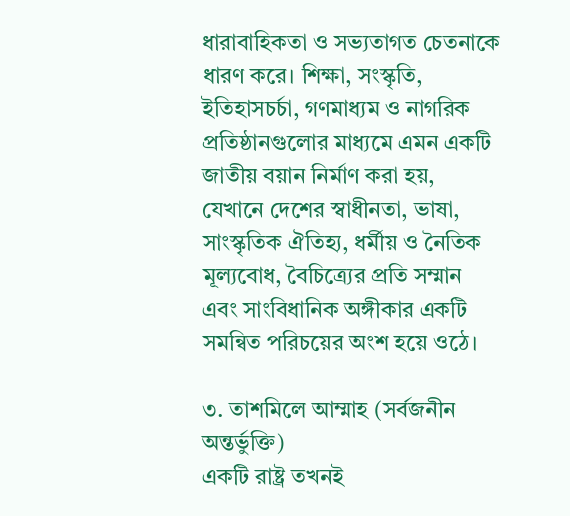ধারাবাহিকতা ও সভ্যতাগত চেতনাকে ধারণ করে। শিক্ষা, সংস্কৃতি, ইতিহাসচর্চা, গণমাধ্যম ও নাগরিক প্রতিষ্ঠানগুলোর মাধ্যমে এমন একটি জাতীয় বয়ান নির্মাণ করা হয়, যেখানে দেশের স্বাধীনতা, ভাষা, সাংস্কৃতিক ঐতিহ্য, ধর্মীয় ও নৈতিক মূল্যবোধ, বৈচিত্র্যের প্রতি সম্মান এবং সাংবিধানিক অঙ্গীকার একটি সমন্বিত পরিচয়ের অংশ হয়ে ওঠে।

৩. তাশমিলে আম্মাহ (সর্বজনীন অন্তর্ভুক্তি)
একটি রাষ্ট্র তখনই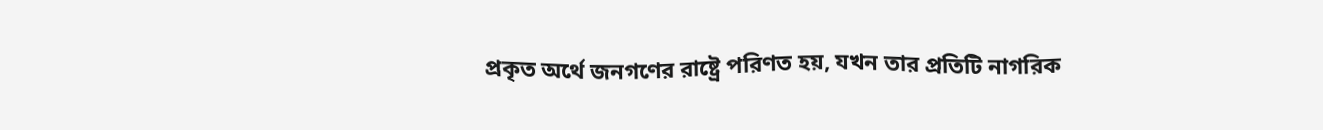প্রকৃত অর্থে জনগণের রাষ্ট্রে পরিণত হয়, যখন তার প্রতিটি নাগরিক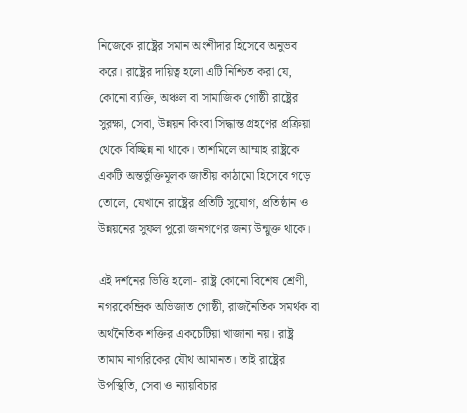নিজেকে রাষ্ট্রের সমান অংশীদার হিসেবে অনুভব করে। রাষ্ট্রের দায়িত্ব হলো এটি নিশ্চিত করা যে, কোনো ব্যক্তি, অঞ্চল বা সামাজিক গোষ্ঠী রাষ্ট্রের সুরক্ষা, সেবা, উন্নয়ন কিংবা সিদ্ধান্ত গ্রহণের প্রক্রিয়া থেকে বিচ্ছিন্ন না থাকে। তাশমিলে আম্মাহ রাষ্ট্রকে একটি অন্তর্ভুক্তিমূলক জাতীয় কাঠামো হিসেবে গড়ে তোলে, যেখানে রাষ্ট্রের প্রতিটি সুযোগ, প্রতিষ্ঠান ও উন্নয়নের সুফল পুরো জনগণের জন্য উন্মুক্ত থাকে।

এই দর্শনের ভিত্তি হলো- রাষ্ট্র কোনো বিশেষ শ্রেণী, নগরকেন্দ্রিক অভিজাত গোষ্ঠী, রাজনৈতিক সমর্থক বা অর্থনৈতিক শক্তির একচেটিয়া খাজানা নয়। রাষ্ট্র তামাম নাগরিকের যৌথ আমানত। তাই রাষ্ট্রের উপস্থিতি, সেবা ও ন্যায়বিচার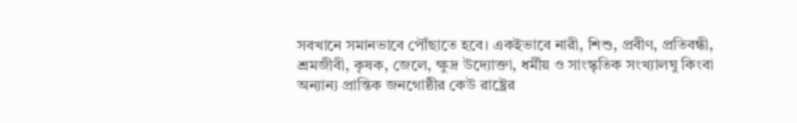সবখানে সমানভাবে পৌঁছাতে হবে। একইভাবে নারী, শিশু, প্রবীণ, প্রতিবন্ধী, শ্রমজীবী, কৃষক, জেলে, ক্ষুদ্র উদ্যোক্তা, ধর্মীয় ও সাংস্কৃতিক সংখ্যালঘু কিংবা অন্যান্য প্রান্তিক জনগোষ্ঠীর কেউ রাষ্ট্রের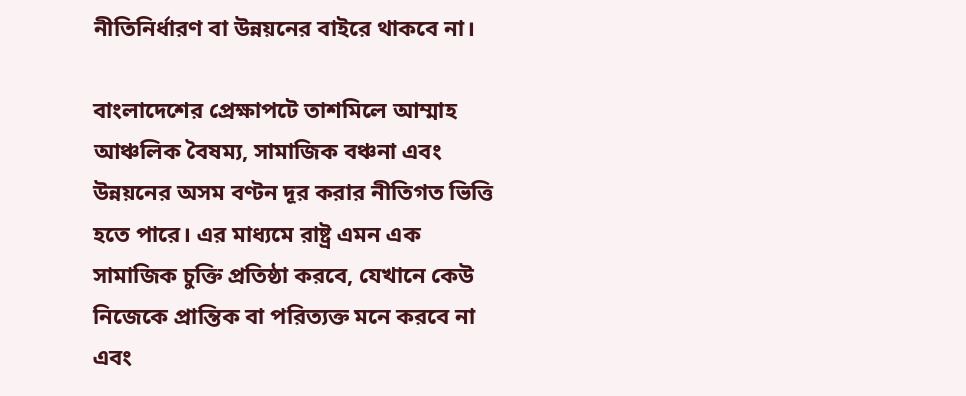নীতিনির্ধারণ বা উন্নয়নের বাইরে থাকবে না।

বাংলাদেশের প্রেক্ষাপটে তাশমিলে আম্মাহ আঞ্চলিক বৈষম্য, সামাজিক বঞ্চনা এবং উন্নয়নের অসম বণ্টন দূর করার নীতিগত ভিত্তি হতে পারে। এর মাধ্যমে রাষ্ট্র এমন এক সামাজিক চুক্তি প্রতিষ্ঠা করবে, যেখানে কেউ নিজেকে প্রান্তিক বা পরিত্যক্ত মনে করবে না এবং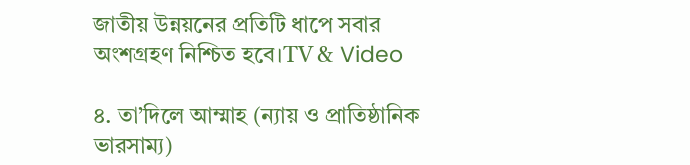জাতীয় উন্নয়নের প্রতিটি ধাপে সবার অংশগ্রহণ নিশ্চিত হবে।TV & Video

৪. তা’দিলে আম্মাহ (ন্যায় ও প্রাতিষ্ঠানিক ভারসাম্য)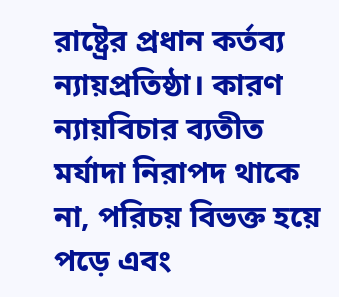রাষ্ট্রের প্রধান কর্তব্য ন্যায়প্রতিষ্ঠা। কারণ ন্যায়বিচার ব্যতীত মর্যাদা নিরাপদ থাকে না, পরিচয় বিভক্ত হয়ে পড়ে এবং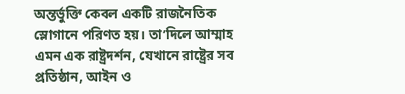অন্তর্ভুক্তি কেবল একটি রাজনৈতিক স্লোগানে পরিণত হয়। তা’দিলে আম্মাহ এমন এক রাষ্ট্রদর্শন, যেখানে রাষ্ট্রের সব প্রতিষ্ঠান, আইন ও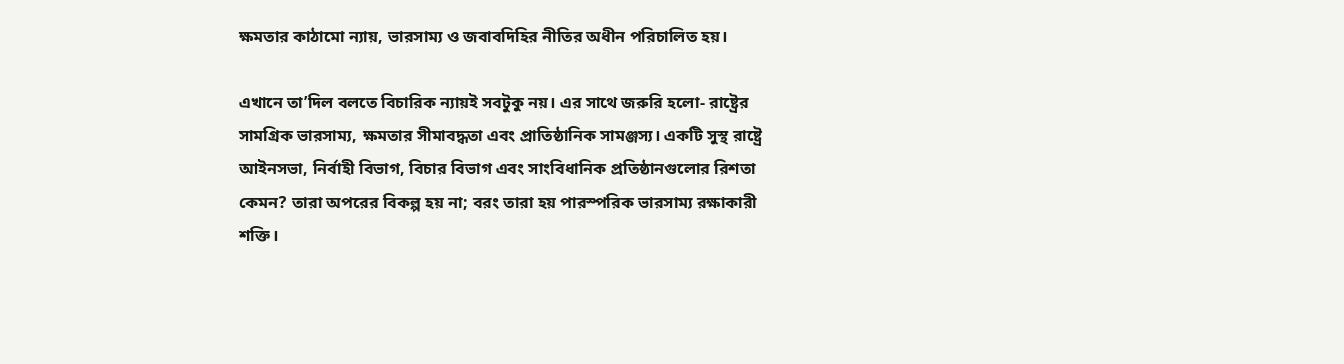ক্ষমতার কাঠামো ন্যায়, ভারসাম্য ও জবাবদিহির নীতির অধীন পরিচালিত হয়।

এখানে তা’দিল বলতে বিচারিক ন্যায়ই সবটুকু নয়। এর সাথে জরুরি হলো- রাষ্ট্রের সামগ্রিক ভারসাম্য, ক্ষমতার সীমাবদ্ধতা এবং প্রাতিষ্ঠানিক সামঞ্জস্য। একটি সুস্থ রাষ্ট্রে আইনসভা, নির্বাহী বিভাগ, বিচার বিভাগ এবং সাংবিধানিক প্রতিষ্ঠানগুলোর রিশতা কেমন? তারা অপরের বিকল্প হয় না; বরং তারা হয় পারস্পরিক ভারসাম্য রক্ষাকারী শক্তি।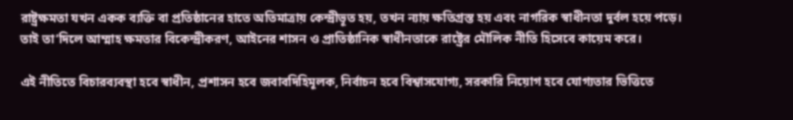রাষ্ট্রক্ষমতা যখন একক ব্যক্তি বা প্রতিষ্ঠানের হাতে অতিমাত্রায় কেন্দ্রীভূত হয়, তখন ন্যায় ক্ষতিগ্রস্ত হয় এবং নাগরিক স্বাধীনতা দুর্বল হয়ে পড়ে। তাই তা’দিলে আম্মাহ ক্ষমতার বিকেন্দ্রীকরণ, আইনের শাসন ও প্রাতিষ্ঠানিক স্বাধীনতাকে রাষ্ট্রের মৌলিক নীতি হিসেবে কায়েম করে।

এই নীতিতে বিচারব্যবস্থা হবে স্বাধীন, প্রশাসন হবে জবাবদিহিমূলক, নির্বাচন হবে বিশ্বাসযোগ্য, সরকারি নিয়োগ হবে যোগ্যতার ভিত্তিতে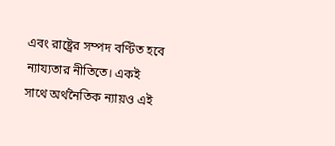এবং রাষ্ট্রের সম্পদ বণ্টিত হবে ন্যায্যতার নীতিতে। একই সাথে অর্থনৈতিক ন্যায়ও এই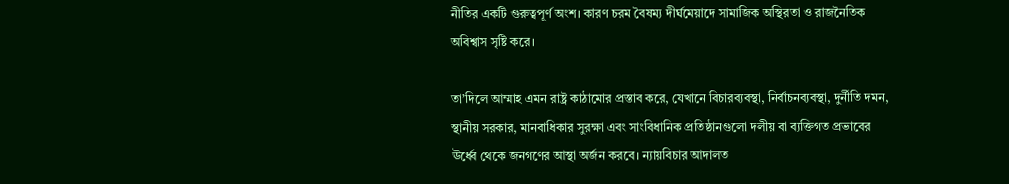নীতির একটি গুরুত্বপূর্ণ অংশ। কারণ চরম বৈষম্য দীর্ঘমেয়াদে সামাজিক অস্থিরতা ও রাজনৈতিক অবিশ্বাস সৃষ্টি করে।

তা’দিলে আম্মাহ এমন রাষ্ট্র কাঠামোর প্রস্তাব করে, যেখানে বিচারব্যবস্থা, নির্বাচনব্যবস্থা, দুর্নীতি দমন, স্থানীয় সরকার, মানবাধিকার সুরক্ষা এবং সাংবিধানিক প্রতিষ্ঠানগুলো দলীয় বা ব্যক্তিগত প্রভাবের ঊর্ধ্বে থেকে জনগণের আস্থা অর্জন করবে। ন্যায়বিচার আদালত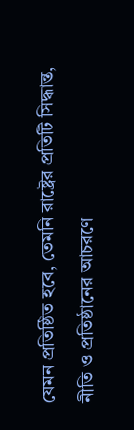যেমন প্রতিষ্ঠিত হবে, তেমনি রাষ্ট্রের প্রতিটি সিদ্ধান্ত, নীতি ও প্রতিষ্ঠানের আচরণে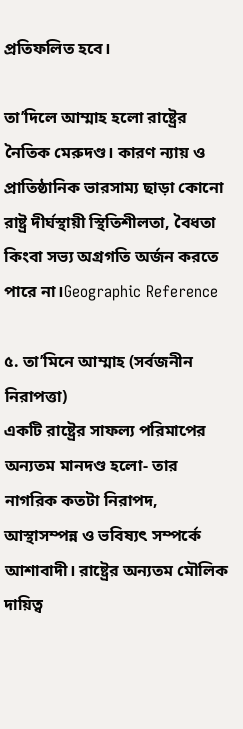প্রতিফলিত হবে।

তা’দিলে আম্মাহ হলো রাষ্ট্রের নৈতিক মেরুদণ্ড। কারণ ন্যায় ও প্রাতিষ্ঠানিক ভারসাম্য ছাড়া কোনো রাষ্ট্র দীর্ঘস্থায়ী স্থিতিশীলতা, বৈধতা কিংবা সভ্য অগ্রগতি অর্জন করতে পারে না।Geographic Reference

৫. তা’মিনে আম্মাহ (সর্বজনীন নিরাপত্তা)
একটি রাষ্ট্রের সাফল্য পরিমাপের অন্যতম মানদণ্ড হলো- তার নাগরিক কতটা নিরাপদ, আস্থাসম্পন্ন ও ভবিষ্যৎ সম্পর্কে আশাবাদী। রাষ্ট্রের অন্যতম মৌলিক দায়িত্ব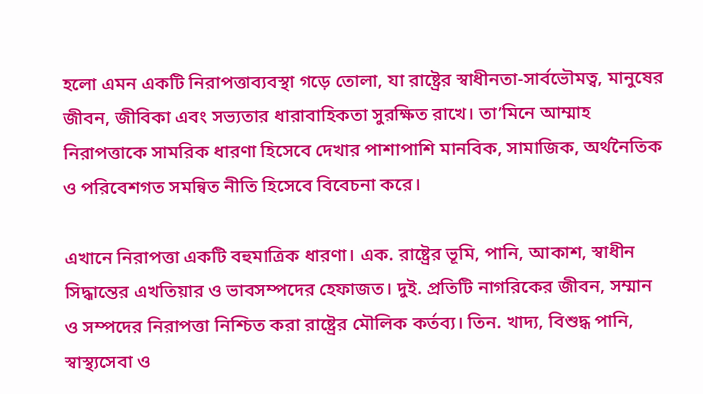হলো এমন একটি নিরাপত্তাব্যবস্থা গড়ে তোলা, যা রাষ্ট্রের স্বাধীনতা-সার্বভৌমত্ব, মানুষের জীবন, জীবিকা এবং সভ্যতার ধারাবাহিকতা সুরক্ষিত রাখে। তা’মিনে আম্মাহ নিরাপত্তাকে সামরিক ধারণা হিসেবে দেখার পাশাপাশি মানবিক, সামাজিক, অর্থনৈতিক ও পরিবেশগত সমন্বিত নীতি হিসেবে বিবেচনা করে।

এখানে নিরাপত্তা একটি বহুমাত্রিক ধারণা। এক. রাষ্ট্রের ভূমি, পানি, আকাশ, স্বাধীন সিদ্ধান্তের এখতিয়ার ও ভাবসম্পদের হেফাজত। দুই. প্রতিটি নাগরিকের জীবন, সম্মান ও সম্পদের নিরাপত্তা নিশ্চিত করা রাষ্ট্রের মৌলিক কর্তব্য। তিন. খাদ্য, বিশুদ্ধ পানি, স্বাস্থ্যসেবা ও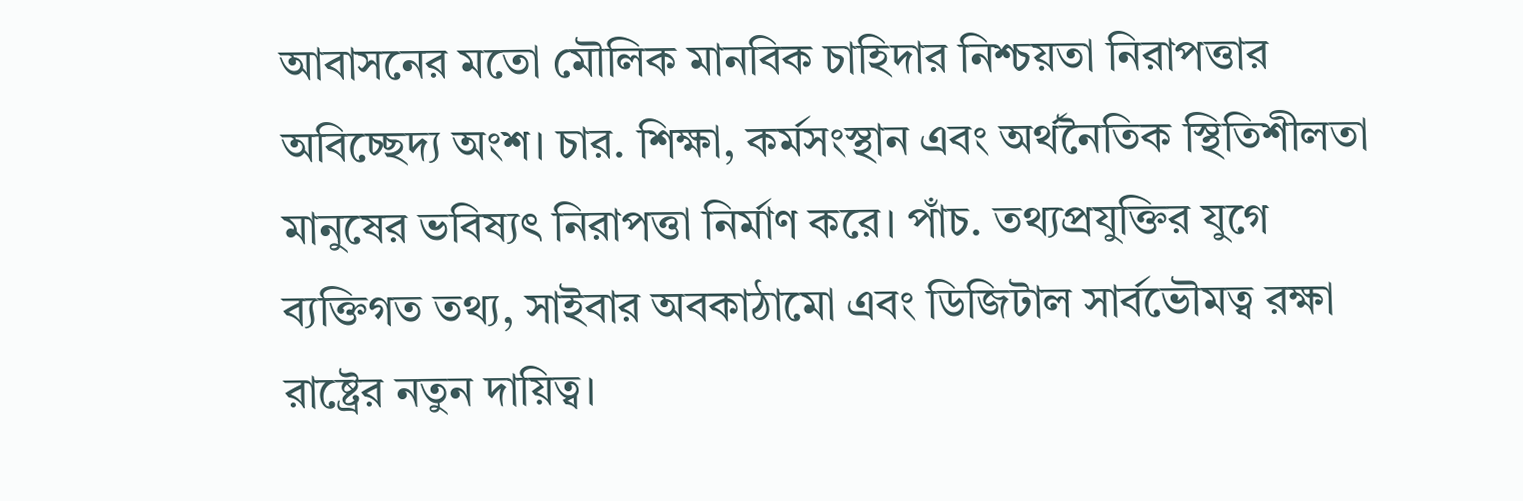আবাসনের মতো মৌলিক মানবিক চাহিদার নিশ্চয়তা নিরাপত্তার অবিচ্ছেদ্য অংশ। চার. শিক্ষা, কর্মসংস্থান এবং অর্থনৈতিক স্থিতিশীলতা মানুষের ভবিষ্যৎ নিরাপত্তা নির্মাণ করে। পাঁচ. তথ্যপ্রযুক্তির যুগে ব্যক্তিগত তথ্য, সাইবার অবকাঠামো এবং ডিজিটাল সার্বভৌমত্ব রক্ষা রাষ্ট্রের নতুন দায়িত্ব।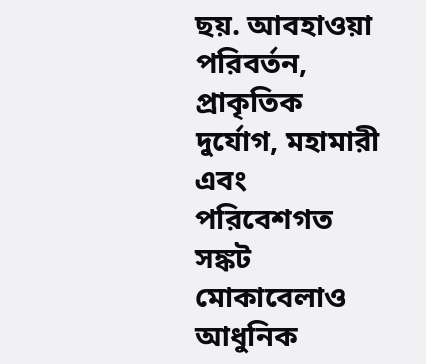ছয়. আবহাওয়া পরিবর্তন, প্রাকৃতিক দুর্যোগ, মহামারী এবং পরিবেশগত সঙ্কট মোকাবেলাও আধুনিক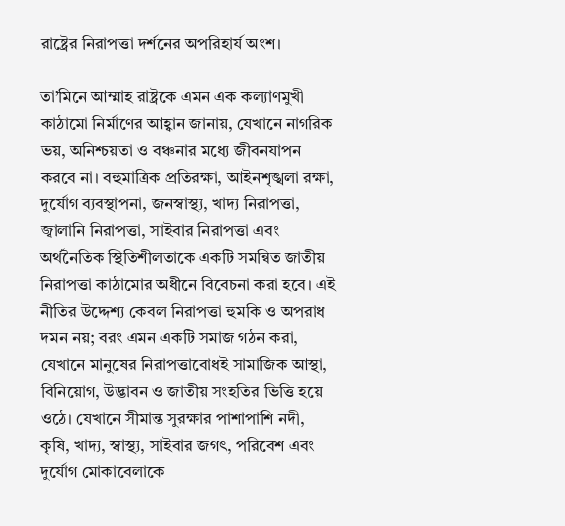রাষ্ট্রের নিরাপত্তা দর্শনের অপরিহার্য অংশ।

তা’মিনে আম্মাহ রাষ্ট্রকে এমন এক কল্যাণমুখী কাঠামো নির্মাণের আহ্বান জানায়, যেখানে নাগরিক ভয়, অনিশ্চয়তা ও বঞ্চনার মধ্যে জীবনযাপন করবে না। বহুমাত্রিক প্রতিরক্ষা, আইনশৃঙ্খলা রক্ষা, দুর্যোগ ব্যবস্থাপনা, জনস্বাস্থ্য, খাদ্য নিরাপত্তা, জ্বালানি নিরাপত্তা, সাইবার নিরাপত্তা এবং অর্থনৈতিক স্থিতিশীলতাকে একটি সমন্বিত জাতীয় নিরাপত্তা কাঠামোর অধীনে বিবেচনা করা হবে। এই নীতির উদ্দেশ্য কেবল নিরাপত্তা হুমকি ও অপরাধ দমন নয়; বরং এমন একটি সমাজ গঠন করা, যেখানে মানুষের নিরাপত্তাবোধই সামাজিক আস্থা, বিনিয়োগ, উদ্ভাবন ও জাতীয় সংহতির ভিত্তি হয়ে ওঠে। যেখানে সীমান্ত সুরক্ষার পাশাপাশি নদী, কৃষি, খাদ্য, স্বাস্থ্য, সাইবার জগৎ, পরিবেশ এবং দুর্যোগ মোকাবেলাকে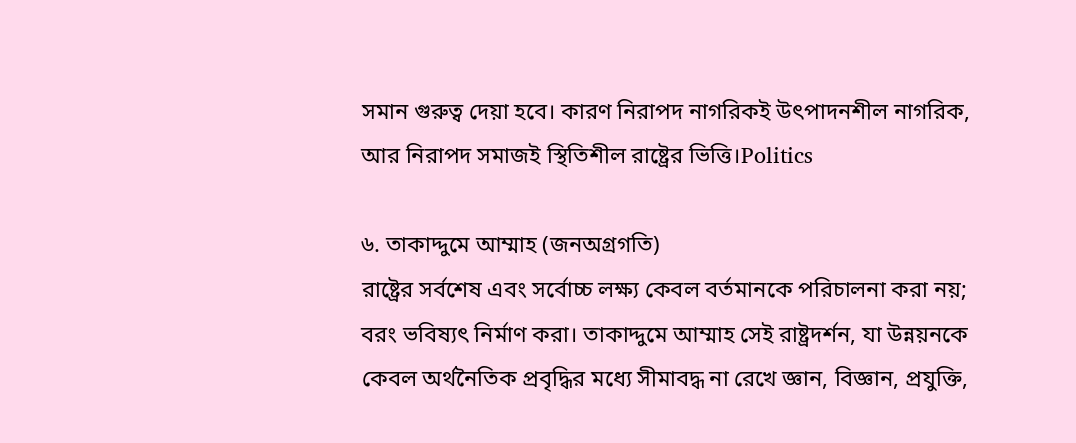সমান গুরুত্ব দেয়া হবে। কারণ নিরাপদ নাগরিকই উৎপাদনশীল নাগরিক, আর নিরাপদ সমাজই স্থিতিশীল রাষ্ট্রের ভিত্তি।Politics

৬. তাকাদ্দুমে আম্মাহ (জনঅগ্রগতি)
রাষ্ট্রের সর্বশেষ এবং সর্বোচ্চ লক্ষ্য কেবল বর্তমানকে পরিচালনা করা নয়; বরং ভবিষ্যৎ নির্মাণ করা। তাকাদ্দুমে আম্মাহ সেই রাষ্ট্রদর্শন, যা উন্নয়নকে কেবল অর্থনৈতিক প্রবৃদ্ধির মধ্যে সীমাবদ্ধ না রেখে জ্ঞান, বিজ্ঞান, প্রযুক্তি,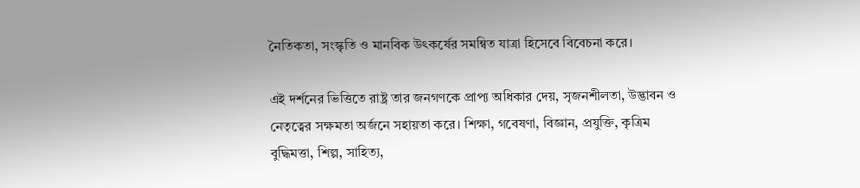নৈতিকতা, সংস্কৃতি ও মানবিক উৎকর্ষের সমন্বিত যাত্রা হিসেবে বিবেচনা করে।

এই দর্শনের ভিত্তিতে রাষ্ট্র তার জনগণকে প্রাপ্য অধিকার দেয়, সৃজনশীলতা, উদ্ভাবন ও নেতৃত্বের সক্ষমতা অর্জনে সহায়তা করে। শিক্ষা, গবেষণা, বিজ্ঞান, প্রযুক্তি, কৃত্রিম বুদ্ধিমত্তা, শিল্প, সাহিত্য,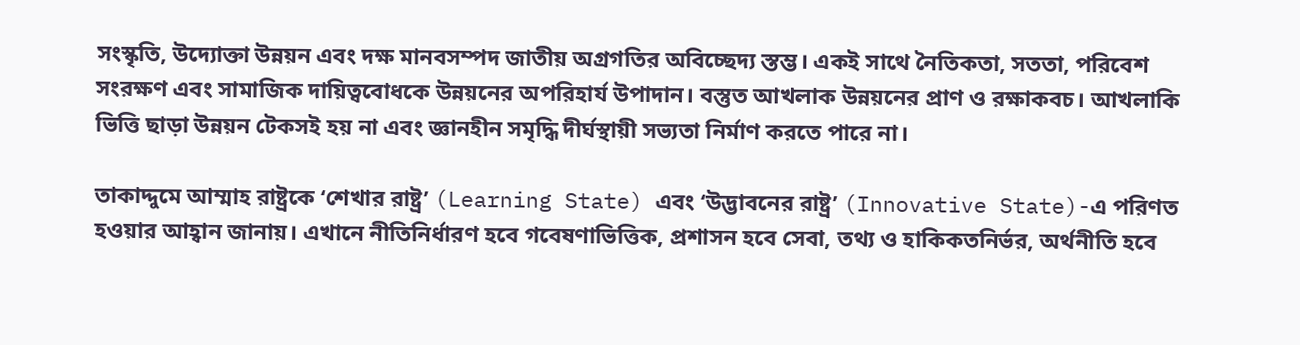সংস্কৃতি, উদ্যোক্তা উন্নয়ন এবং দক্ষ মানবসম্পদ জাতীয় অগ্রগতির অবিচ্ছেদ্য স্তম্ভ। একই সাথে নৈতিকতা, সততা, পরিবেশ সংরক্ষণ এবং সামাজিক দায়িত্ববোধকে উন্নয়নের অপরিহার্য উপাদান। বস্তুত আখলাক উন্নয়নের প্রাণ ও রক্ষাকবচ। আখলাকি ভিত্তি ছাড়া উন্নয়ন টেকসই হয় না এবং জ্ঞানহীন সমৃদ্ধি দীর্ঘস্থায়ী সভ্যতা নির্মাণ করতে পারে না।

তাকাদ্দুমে আম্মাহ রাষ্ট্রকে ‘শেখার রাষ্ট্র’ (Learning State) এবং ‘উদ্ভাবনের রাষ্ট্র’ (Innovative State)-এ পরিণত হওয়ার আহ্বান জানায়। এখানে নীতিনির্ধারণ হবে গবেষণাভিত্তিক, প্রশাসন হবে সেবা, তথ্য ও হাকিকতনির্ভর, অর্থনীতি হবে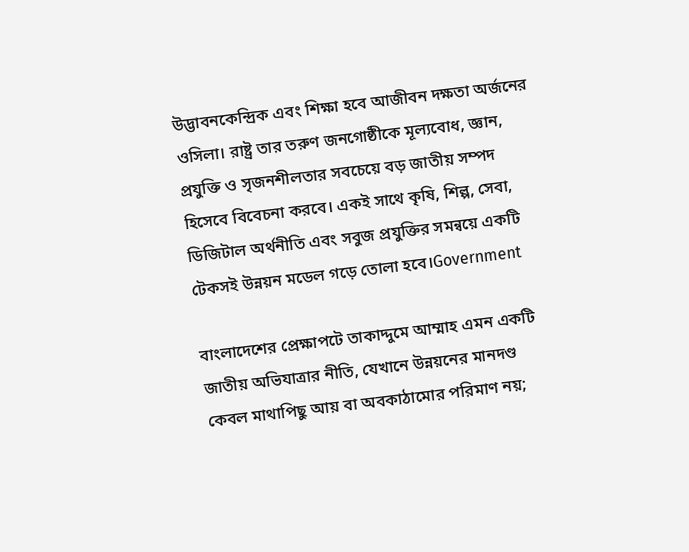উদ্ভাবনকেন্দ্রিক এবং শিক্ষা হবে আজীবন দক্ষতা অর্জনের ওসিলা। রাষ্ট্র তার তরুণ জনগোষ্ঠীকে মূল্যবোধ, জ্ঞান, প্রযুক্তি ও সৃজনশীলতার সবচেয়ে বড় জাতীয় সম্পদ হিসেবে বিবেচনা করবে। একই সাথে কৃষি, শিল্প, সেবা, ডিজিটাল অর্থনীতি এবং সবুজ প্রযুক্তির সমন্বয়ে একটি টেকসই উন্নয়ন মডেল গড়ে তোলা হবে।Government

বাংলাদেশের প্রেক্ষাপটে তাকাদ্দুমে আম্মাহ এমন একটি জাতীয় অভিযাত্রার নীতি, যেখানে উন্নয়নের মানদণ্ড কেবল মাথাপিছু আয় বা অবকাঠামোর পরিমাণ নয়;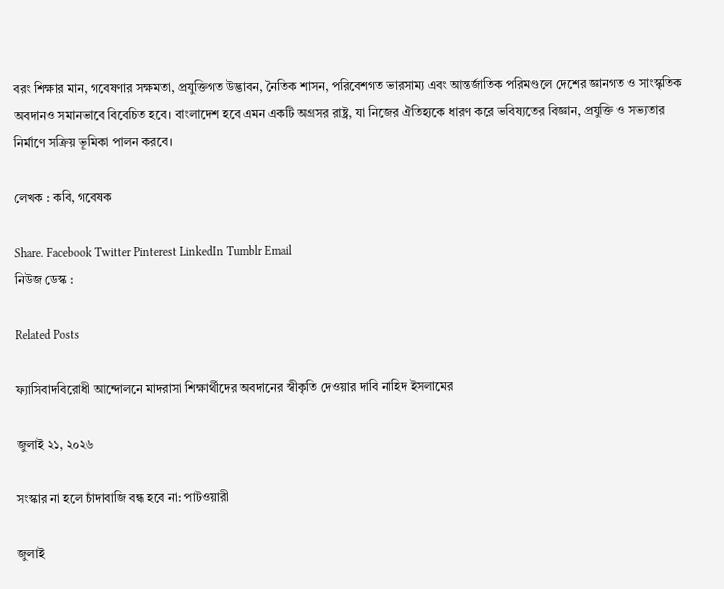বরং শিক্ষার মান, গবেষণার সক্ষমতা, প্রযুক্তিগত উদ্ভাবন, নৈতিক শাসন, পরিবেশগত ভারসাম্য এবং আন্তর্জাতিক পরিমণ্ডলে দেশের জ্ঞানগত ও সাংস্কৃতিক অবদানও সমানভাবে বিবেচিত হবে। বাংলাদেশ হবে এমন একটি অগ্রসর রাষ্ট্র, যা নিজের ঐতিহ্যকে ধারণ করে ভবিষ্যতের বিজ্ঞান, প্রযুক্তি ও সভ্যতার নির্মাণে সক্রিয় ভূমিকা পালন করবে।

লেখক : কবি, গবেষক

Share. Facebook Twitter Pinterest LinkedIn Tumblr Email
নিউজ ডেস্ক :

Related Posts

ফ্যাসিবাদবিরোধী আন্দোলনে মাদরাসা শিক্ষার্থীদের অবদানের স্বীকৃতি দেওয়ার দাবি নাহিদ ইসলামের

জুলাই ২১, ২০২৬

সংস্কার না হলে চাঁদাবাজি বন্ধ হবে না: পাটওয়ারী

জুলাই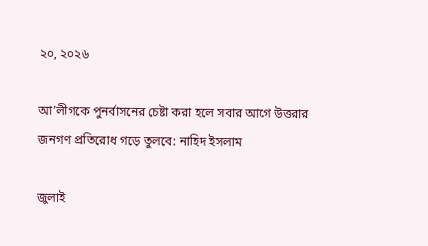২০, ২০২৬

আ’লীগকে পুনর্বাসনের চেষ্টা করা হলে সবার আগে উত্তরার জনগণ প্রতিরোধ গড়ে তুলবে: নাহিদ ইসলাম

জুলাই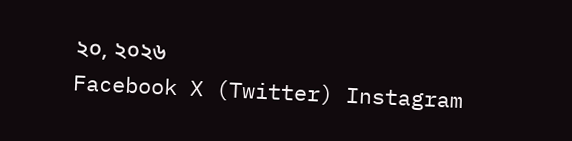২০, ২০২৬
Facebook X (Twitter) Instagram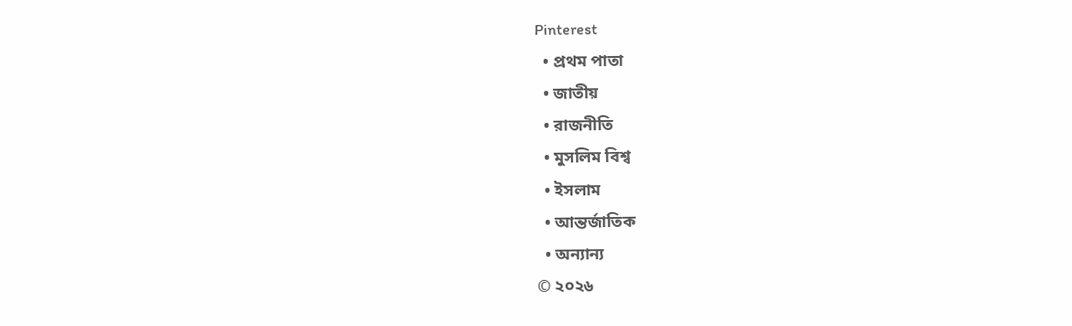Pinterest
  • প্রথম পাতা
  • জাতীয়
  • রাজনীতি
  • মুসলিম বিশ্ব
  • ইসলাম
  • আন্তর্জাতিক
  • অন্যান্য
© ২০২৬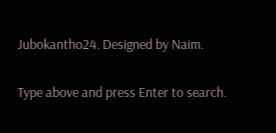Jubokantho24. Designed by Naim.

Type above and press Enter to search.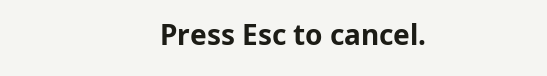Press Esc to cancel.